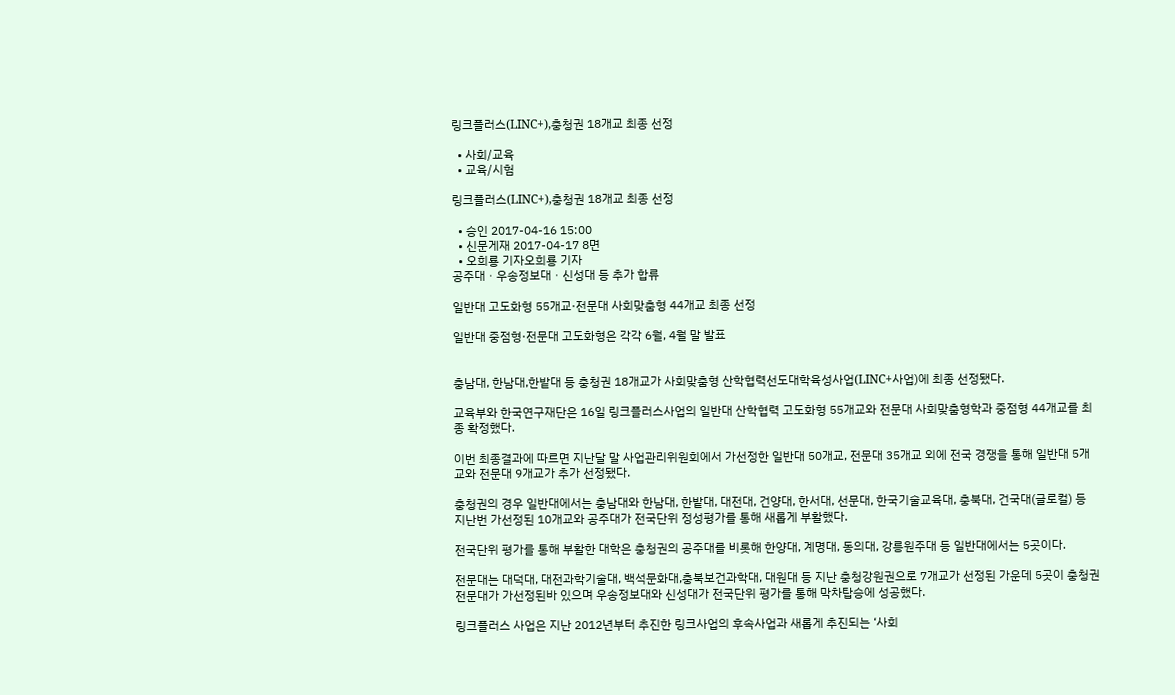링크플러스(LINC+),충청권 18개교 최종 선정

  • 사회/교육
  • 교육/시험

링크플러스(LINC+),충청권 18개교 최종 선정

  • 승인 2017-04-16 15:00
  • 신문게재 2017-04-17 8면
  • 오희룡 기자오희룡 기자
공주대ㆍ우송정보대ㆍ신성대 등 추가 합류

일반대 고도화형 55개교·전문대 사회맞춤형 44개교 최종 선정

일반대 중점형·전문대 고도화형은 각각 6월, 4월 말 발표


충남대, 한남대,한밭대 등 충청권 18개교가 사회맞춤형 산학협력선도대학육성사업(LINC+사업)에 최종 선정됐다.

교육부와 한국연구재단은 16일 링크플러스사업의 일반대 산학협력 고도화형 55개교와 전문대 사회맞춤형학과 중점형 44개교를 최종 확정했다.

이번 최종결과에 따르면 지난달 말 사업관리위원회에서 가선정한 일반대 50개교, 전문대 35개교 외에 전국 경쟁을 통해 일반대 5개교와 전문대 9개교가 추가 선정됐다.

충청권의 경우 일반대에서는 충남대와 한남대, 한밭대, 대전대, 건양대, 한서대, 선문대, 한국기술교육대, 충북대, 건국대(글로컬) 등 지난번 가선정된 10개교와 공주대가 전국단위 정성평가를 통해 새롭게 부활했다.

전국단위 평가를 통해 부활한 대학은 충청권의 공주대를 비롯해 한양대, 계명대, 동의대, 강릉원주대 등 일반대에서는 5곳이다.

전문대는 대덕대, 대전과학기술대, 백석문화대,충북보건과학대, 대원대 등 지난 충청강원권으로 7개교가 선정된 가운데 5곳이 충청권 전문대가 가선정된바 있으며 우송정보대와 신성대가 전국단위 평가를 통해 막차탑승에 성공했다.

링크플러스 사업은 지난 2012년부터 추진한 링크사업의 후속사업과 새롭게 추진되는 ‘사회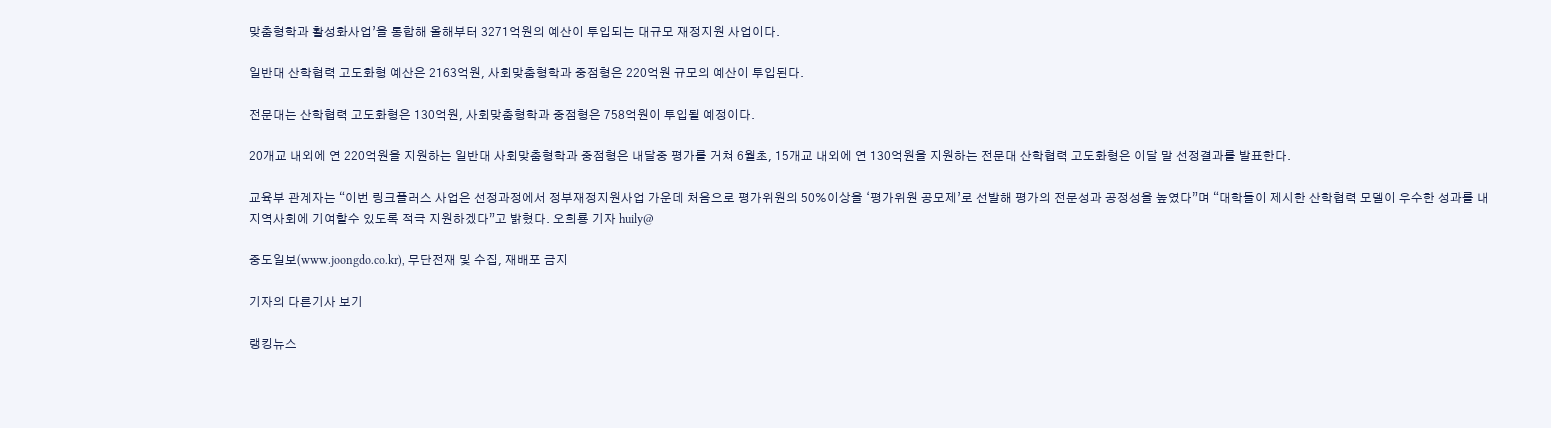맞춤형학과 활성화사업’을 통합해 올해부터 3271억원의 예산이 투입되는 대규모 재정지원 사업이다.

일반대 산학협력 고도화형 예산은 2163억원, 사회맞춤형학과 중점형은 220억원 규모의 예산이 투입된다.

전문대는 산학협력 고도화형은 130억원, 사회맞춤형학과 중점형은 758억원이 투입될 예정이다.

20개교 내외에 연 220억원을 지원하는 일반대 사회맞춤형학과 중점형은 내달중 평가를 거쳐 6월초, 15개교 내외에 연 130억원을 지원하는 전문대 산학협력 고도화형은 이달 말 선정결과를 발표한다.

교육부 관계자는 “이번 링크플러스 사업은 선정과정에서 정부재정지원사업 가운데 처음으로 평가위원의 50%이상을 ‘평가위원 공모제’로 선발해 평가의 전문성과 공정성을 높였다”며 “대학들이 제시한 산학협력 모델이 우수한 성과를 내 지역사회에 기여할수 있도록 적극 지원하겠다”고 밝혔다. 오희룡 기자 huily@

중도일보(www.joongdo.co.kr), 무단전재 및 수집, 재배포 금지

기자의 다른기사 보기

랭킹뉴스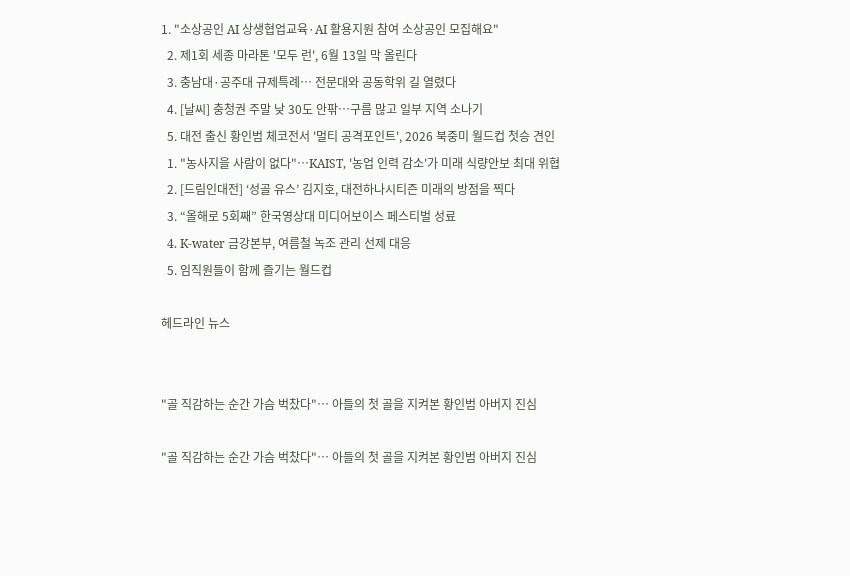1. "소상공인 AI 상생협업교육·AI 활용지원 참여 소상공인 모집해요"
  2. 제1회 세종 마라톤 '모두 런', 6월 13일 막 올린다
  3. 충남대·공주대 규제특례… 전문대와 공동학위 길 열렸다
  4. [날씨] 충청권 주말 낮 30도 안팎…구름 많고 일부 지역 소나기
  5. 대전 출신 황인범 체코전서 '멀티 공격포인트', 2026 북중미 월드컵 첫승 견인
  1. "농사지을 사람이 없다"…KAIST, '농업 인력 감소'가 미래 식량안보 최대 위협
  2. [드림인대전] ‘성골 유스’ 김지호, 대전하나시티즌 미래의 방점을 찍다
  3. “올해로 5회째” 한국영상대 미디어보이스 페스티벌 성료
  4. K-water 금강본부, 여름철 녹조 관리 선제 대응
  5. 임직원들이 함께 즐기는 월드컵

헤드라인 뉴스


"골 직감하는 순간 가슴 벅찼다"… 아들의 첫 골을 지켜본 황인범 아버지 진심

"골 직감하는 순간 가슴 벅찼다"… 아들의 첫 골을 지켜본 황인범 아버지 진심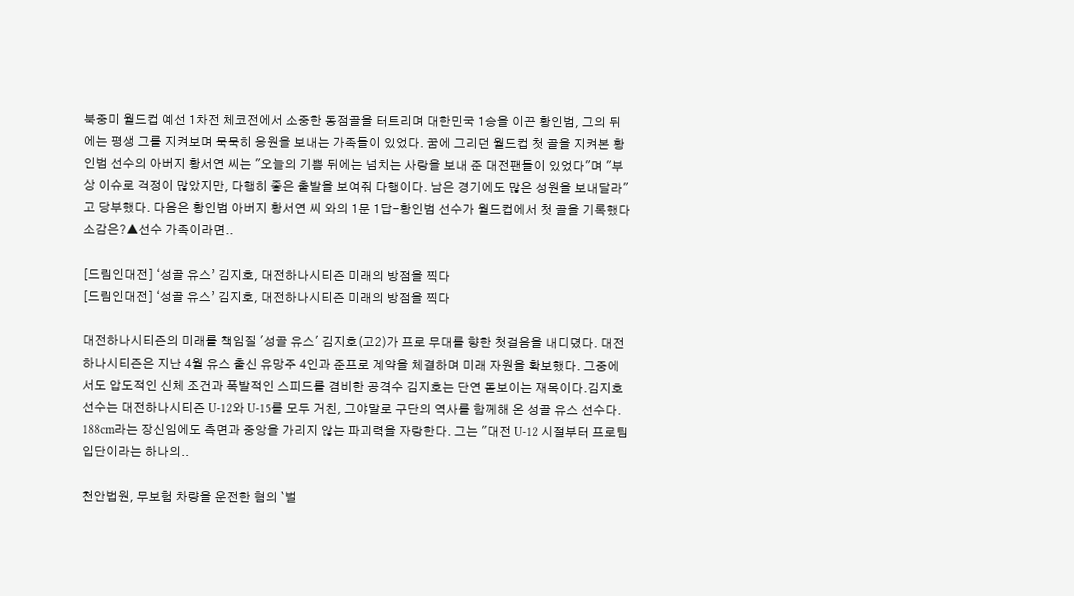북중미 월드컵 예선 1차전 체코전에서 소중한 동점골을 터트리며 대한민국 1승을 이끈 황인범, 그의 뒤에는 평생 그를 지켜보며 묵묵히 응원을 보내는 가족들이 있었다. 꿈에 그리던 월드컵 첫 골을 지켜본 황인범 선수의 아버지 황서연 씨는 "오늘의 기쁨 뒤에는 넘치는 사랑을 보내 준 대전팬들이 있었다"며 "부상 이슈로 걱정이 많았지만, 다행히 좋은 출발을 보여줘 다행이다. 남은 경기에도 많은 성원을 보내달라"고 당부했다. 다음은 황인범 아버지 황서연 씨 와의 1문 1답-황인범 선수가 월드컵에서 첫 골을 기록했다 소감은?▲선수 가족이라면..

[드림인대전] ‘성골 유스’ 김지호, 대전하나시티즌 미래의 방점을 찍다
[드림인대전] ‘성골 유스’ 김지호, 대전하나시티즌 미래의 방점을 찍다

대전하나시티즌의 미래를 책임질 '성골 유스' 김지호(고2)가 프로 무대를 향한 첫걸음을 내디뎠다. 대전하나시티즌은 지난 4월 유스 출신 유망주 4인과 준프로 계약을 체결하며 미래 자원을 확보했다. 그중에서도 압도적인 신체 조건과 폭발적인 스피드를 겸비한 공격수 김지호는 단연 돋보이는 재목이다.김지호 선수는 대전하나시티즌 U-12와 U-15를 모두 거친, 그야말로 구단의 역사를 함께해 온 성골 유스 선수다. 188cm라는 장신임에도 측면과 중앙을 가리지 않는 파괴력을 자랑한다. 그는 "대전 U-12 시절부터 프로팀 입단이라는 하나의..

천안법원, 무보험 차량을 운전한 혐의 `벌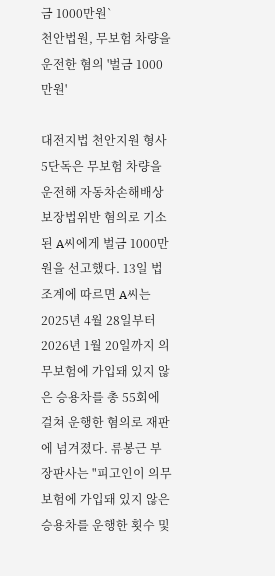금 1000만원`
천안법원, 무보험 차량을 운전한 혐의 '벌금 1000만원'

대전지법 천안지원 형사5단독은 무보험 차량을 운전해 자동차손해배상보장법위반 혐의로 기소된 A씨에게 벌금 1000만원을 선고했다. 13일 법조계에 따르면 A씨는 2025년 4월 28일부터 2026년 1월 20일까지 의무보험에 가입돼 있지 않은 승용차를 총 55회에 걸쳐 운행한 혐의로 재판에 넘겨졌다. 류봉근 부장판사는 "피고인이 의무보험에 가입돼 있지 않은 승용차를 운행한 횟수 및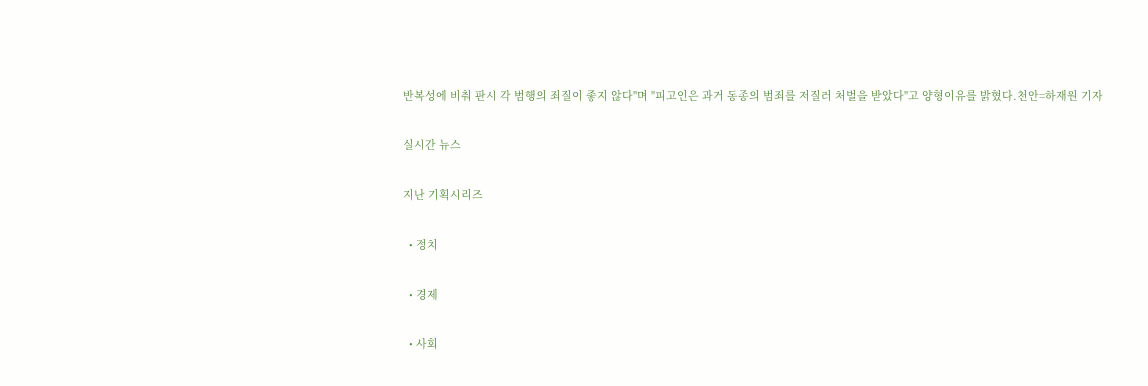반복성에 비춰 판시 각 범행의 죄질이 좋지 않다"며 "피고인은 과거 동종의 범죄를 저질러 처벌을 받았다"고 양형이유를 밝혔다.천안=하재원 기자

실시간 뉴스

지난 기획시리즈

  • 정치

  • 경제

  • 사회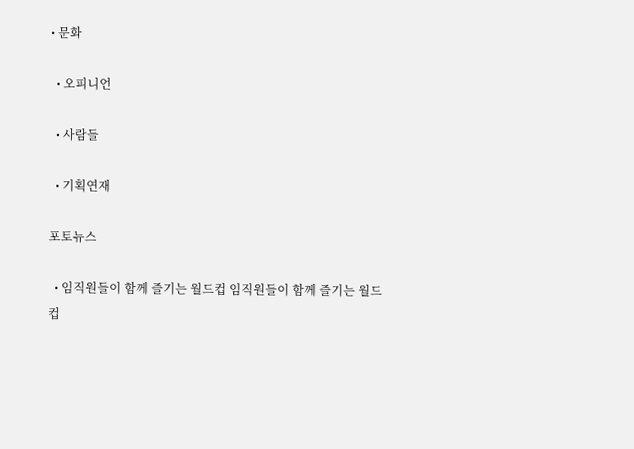• 문화

  • 오피니언

  • 사람들

  • 기획연재

포토뉴스

  • 임직원들이 함께 즐기는 월드컵 임직원들이 함께 즐기는 월드컵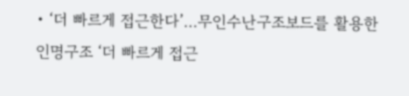• ‘더 빠르게 접근한다’…무인수난구조보드를 활용한 인명구조 ‘더 빠르게 접근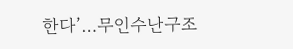한다’…무인수난구조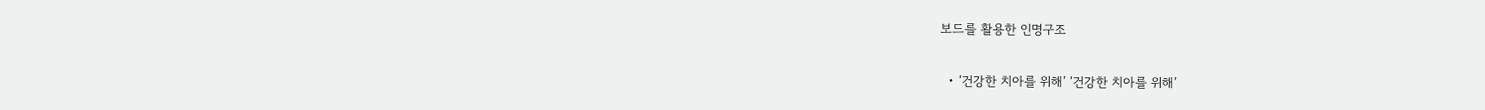보드를 활용한 인명구조

  • ‘건강한 치아를 위해’ ‘건강한 치아를 위해’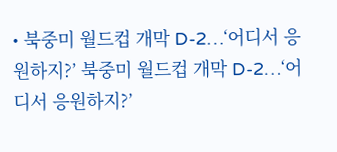• 북중미 월드컵 개막 D-2…‘어디서 응원하지?’ 북중미 월드컵 개막 D-2…‘어디서 응원하지?’